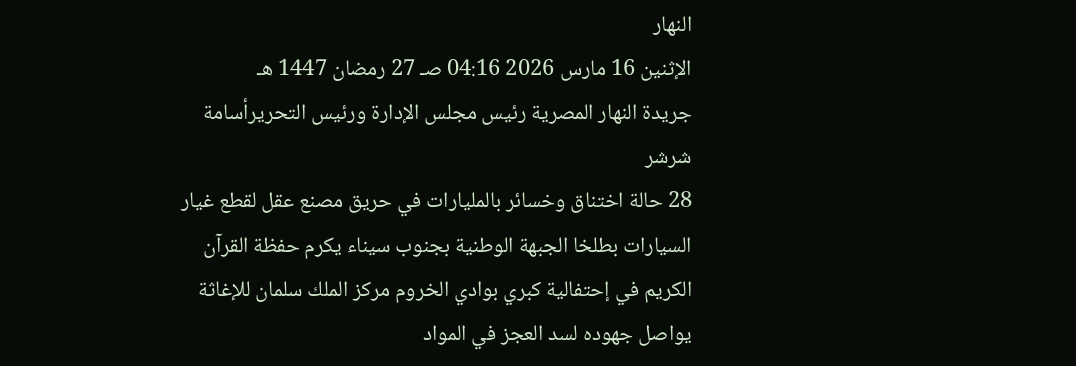النهار
الإثنين 16 مارس 2026 04:16 صـ 27 رمضان 1447 هـ
جريدة النهار المصرية رئيس مجلس الإدارة ورئيس التحريرأسامة شرشر
28 حالة اختناق وخسائر بالمليارات في حريق مصنع عقل لقطع غيار السيارات بطلخا الجبهة الوطنية بجنوب سيناء يكرم حفظة القرآن الكريم في إحتفالية كبري بوادي الخروم مركز الملك سلمان للإغاثة يواصل جهوده لسد العجز في المواد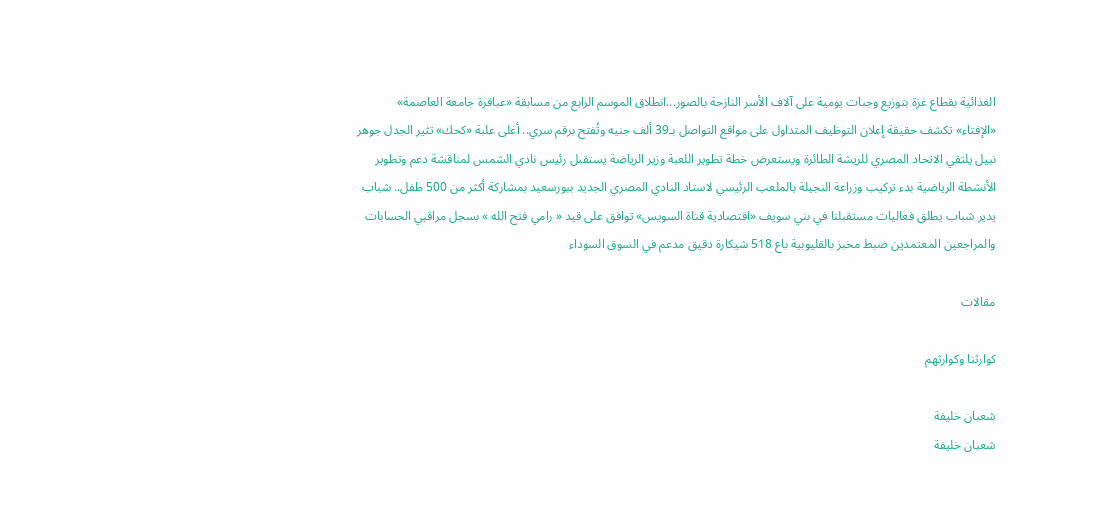الغذائية بقطاع غزة بتوزيع وجبات يومية على آلاف الأسر النازحة بالصور...انطلاق الموسم الرابع من مسابقة «عباقرة جامعة العاصمة» «الإفتاء» تكشف حقيقة إعلان التوظيف المتداول على مواقع التواصل بـ39 ألف جنيه وتُفتح برقم سري.. أغلى علبة «كحك» تثير الجدل جوهر نبيل يلتقي الاتحاد المصري للريشة الطائرة ويستعرض خطة تطوير اللعبة وزير الرياضة يستقبل رئيس نادي الشمس لمناقشة دعم وتطوير الأنشطة الرياضية بدء تركيب وزراعة النجيلة بالملعب الرئيسي لاستاد النادي المصري الجديد ببورسعيد بمشاركة أكثر من 500 طفل.. شباب يدير شباب يطلق فعاليات مستقبلنا في بني سويف «اقتصادية قناة السويس» توافق على قيد « رامي فتح الله » بسجل مراقبي الحسابات والمراجعين المعتمدين ضبط مخبز بالقليوبية باع 518 شيكارة دقيق مدعم في السوق السوداء

مقالات

كوارثنا وكوارثهم

شعبان خليفة
شعبان خليفة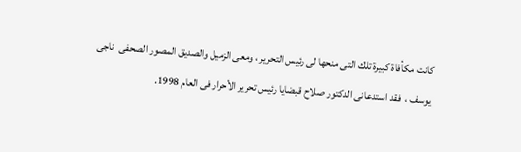كانت مكأفاة كبيرة تلك التى منحها لى رئيس التحرير ، ومعى الزميل والصديق المصور الصحفى  ناجى يوسف ،  فقد استدعانى الدكتور صلاح قبضايا رئيس تحرير الأحرار فى العام 1998.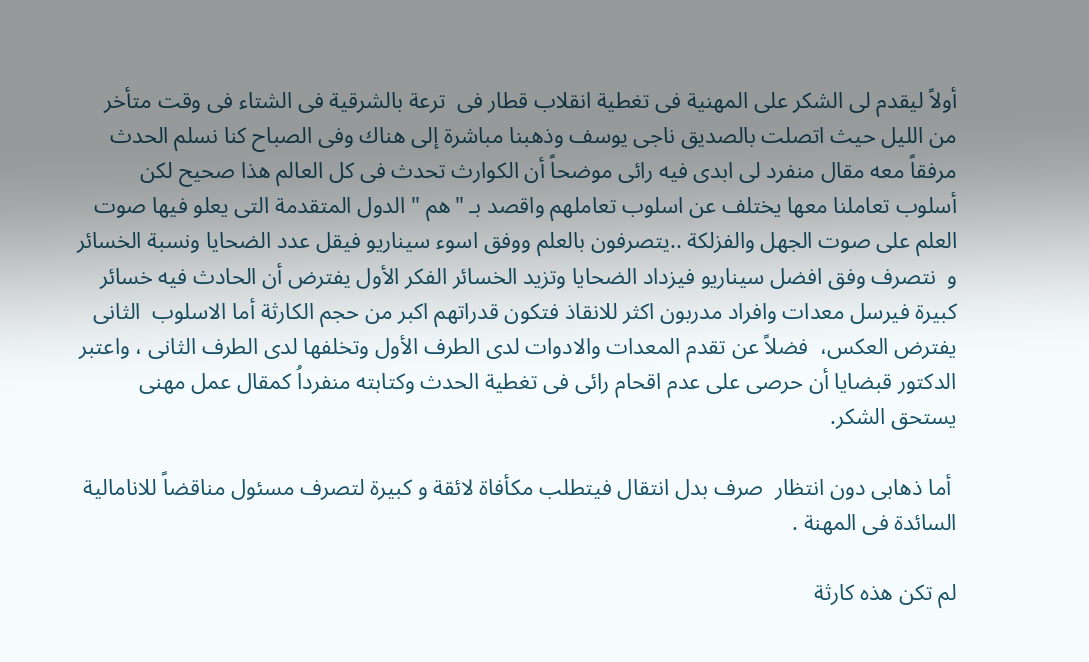أولاً ليقدم لى الشكر على المهنية فى تغطية انقلاب قطار فى  ترعة بالشرقية فى الشتاء فى وقت متأخر من الليل حيث اتصلت بالصديق ناجى يوسف وذهبنا مباشرة إلى هناك وفى الصباح كنا نسلم الحدث مرفقاً معه مقال منفرد لى ابدى فيه رائى موضحاً أن الكوارث تحدث فى كل العالم هذا صحيح لكن أسلوب تعاملنا معها يختلف عن اسلوب تعاملهم واقصد بـ "هم " الدول المتقدمة التى يعلو فيها صوت العلم على صوت الجهل والفزلكة ..يتصرفون بالعلم ووفق اسوء سيناريو فيقل عدد الضحايا ونسبة الخسائر و  نتصرف وفق افضل سيناريو فيزداد الضحايا وتزيد الخسائر الفكر الأول يفترض أن الحادث فيه خسائر كبيرة فيرسل معدات وافراد مدربون اكثر للانقاذ فتكون قدراتهم اكبر من حجم الكارثة أما الاسلوب  الثانى يفترض العكس،  فضلاً عن تقدم المعدات والادوات لدى الطرف الأول وتخلفها لدى الطرف الثانى ، واعتبر الدكتور قبضايا أن حرصى على عدم اقحام رائى فى تغطية الحدث وكتابته منفرداُ كمقال عمل مهنى يستحق الشكر.

 أما ذهابى دون انتظار  صرف بدل انتقال فيتطلب مكأفاة لائقة و كبيرة لتصرف مسئول مناقضاً للانامالية السائدة فى المهنة .

لم تكن هذه كارثة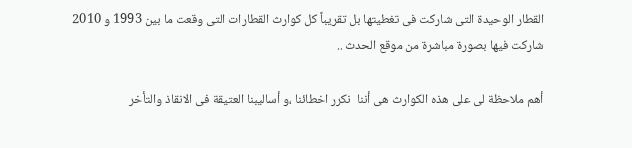القطار الوحيدة التى شاركت فى تغطيتها بل تقريباً كل كوارث القطارات التى وقعت ما بين 1993 و 2010 شاركت فيها بصورة مباشرة من موقع الحدث ..

أهم ملاحظة لى على هذه الكوارث هى أننا  نكرر اخطائنا ،و أساليبنا العتيقة فى الانقاذ والتأخر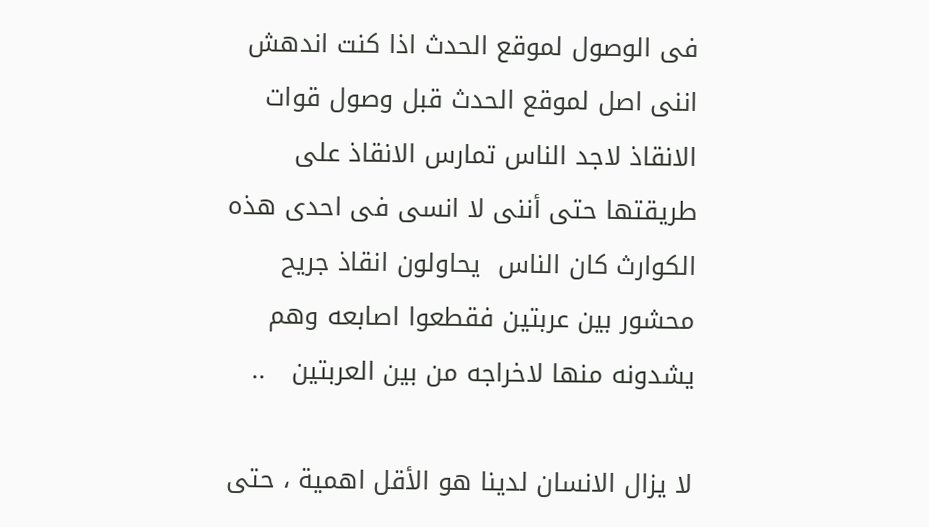فى الوصول لموقع الحدث اذا كنت اندهش اننى اصل لموقع الحدث قبل وصول قوات الانقاذ لاجد الناس تمارس الانقاذ على طريقتها حتى أننى لا انسى فى احدى هذه الكوارث كان الناس  يحاولون انقاذ جريح محشور بين عربتين فقطعوا اصابعه وهم يشدونه منها لاخراجه من بين العربتين   ..

لا يزال الانسان لدينا هو الأقل اهمية ، حتى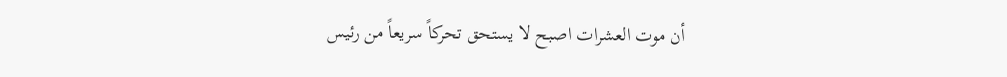أن موت العشرات اصبح لا يستحق تحركاً سريعاً من رئيس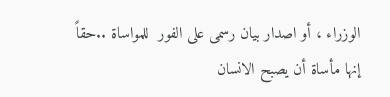الوزراء ، أو اصدار بيان رسمى على الفور  للمواساة ..حقاً إنها مأساة أن يصبح الانسان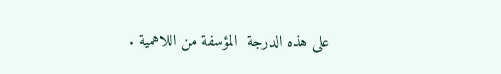على هذه الدرجة  المؤسفة من اللاهمية .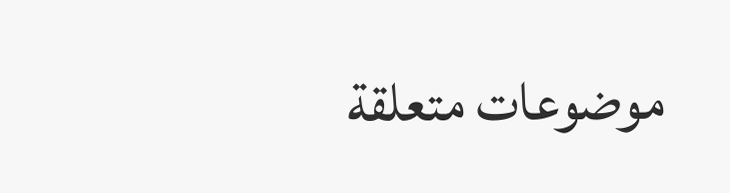موضوعات متعلقة